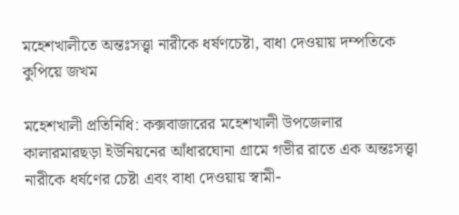মহেশখালীতে অন্তঃসত্ত্বা নারীকে ধর্ষণচেষ্টা, বাধা দেওয়ায় দম্পতিকে কুপিয়ে জখম

মহেশখালী প্রতিনিধি: কক্সবাজারের মহেশখালী উপজেলার কালারমারছড়া ইউনিয়নের আঁধারঘোনা গ্রামে গভীর রাতে এক অন্তঃসত্ত্বা নারীকে ধর্ষণের চেষ্টা এবং বাধা দেওয়ায় স্বামী-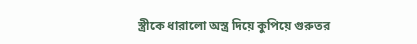স্ত্রীকে ধারালো অস্ত্র দিয়ে কুপিয়ে গুরুতর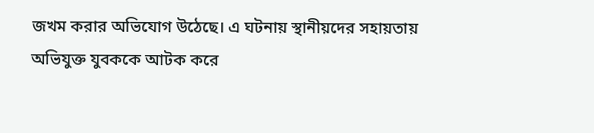জখম করার অভিযোগ উঠেছে। এ ঘটনায় স্থানীয়দের সহায়তায় অভিযুক্ত যুবককে আটক করে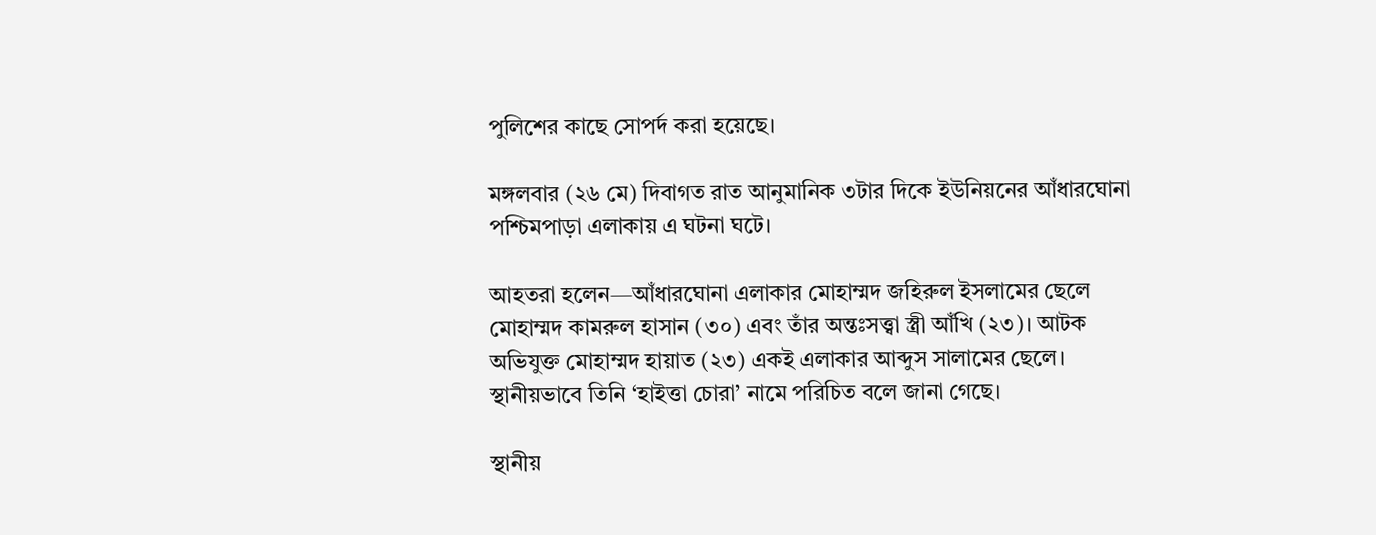পুলিশের কাছে সোপর্দ করা হয়েছে।

মঙ্গলবার (২৬ মে) দিবাগত রাত আনুমানিক ৩টার দিকে ইউনিয়নের আঁধারঘোনা পশ্চিমপাড়া এলাকায় এ ঘটনা ঘটে।

আহতরা হলেন—আঁধারঘোনা এলাকার মোহাম্মদ জহিরুল ইসলামের ছেলে মোহাম্মদ কামরুল হাসান (৩০) এবং তাঁর অন্তঃসত্ত্বা স্ত্রী আঁখি (২৩)। আটক অভিযুক্ত মোহাম্মদ হায়াত (২৩) একই এলাকার আব্দুস সালামের ছেলে। স্থানীয়ভাবে তিনি ‘হাইত্তা চোরা’ নামে পরিচিত বলে জানা গেছে।

স্থানীয়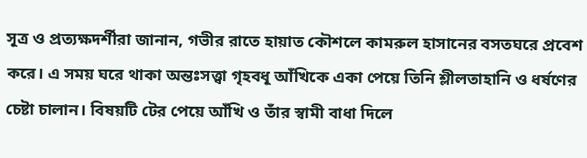সূত্র ও প্রত্যক্ষদর্শীরা জানান, গভীর রাতে হায়াত কৌশলে কামরুল হাসানের বসতঘরে প্রবেশ করে। এ সময় ঘরে থাকা অন্তঃসত্ত্বা গৃহবধূ আঁখিকে একা পেয়ে তিনি শ্লীলতাহানি ও ধর্ষণের চেষ্টা চালান। বিষয়টি টের পেয়ে আঁখি ও তাঁর স্বামী বাধা দিলে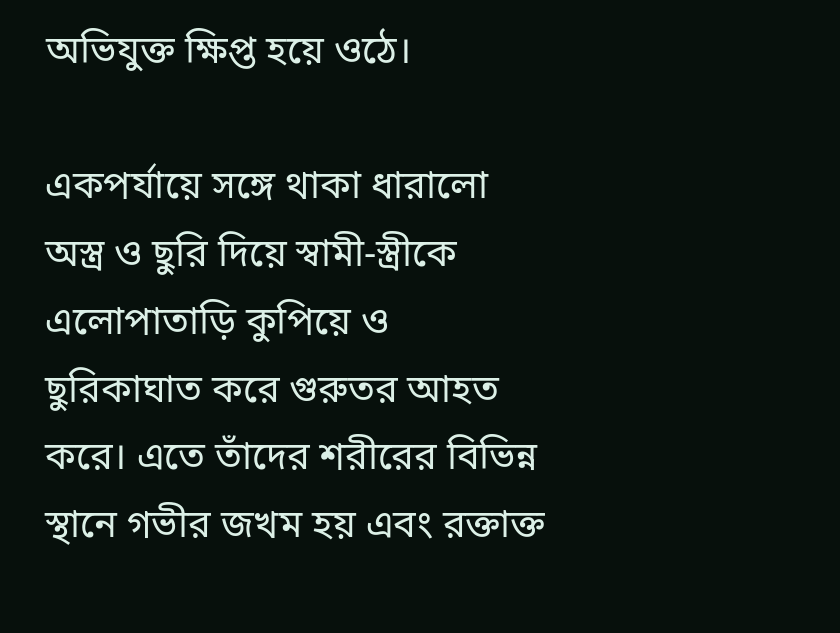অভিযুক্ত ক্ষিপ্ত হয়ে ওঠে।

একপর্যায়ে সঙ্গে থাকা ধারালো অস্ত্র ও ছুরি দিয়ে স্বামী-স্ত্রীকে এলোপাতাড়ি কুপিয়ে ও ছুরিকাঘাত করে গুরুতর আহত করে। এতে তাঁদের শরীরের বিভিন্ন স্থানে গভীর জখম হয় এবং রক্তাক্ত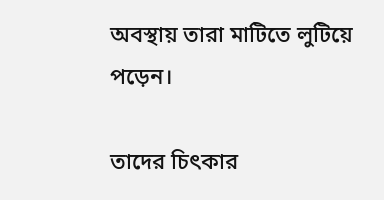অবস্থায় তারা মাটিতে লুটিয়ে পড়েন।

তাদের চিৎকার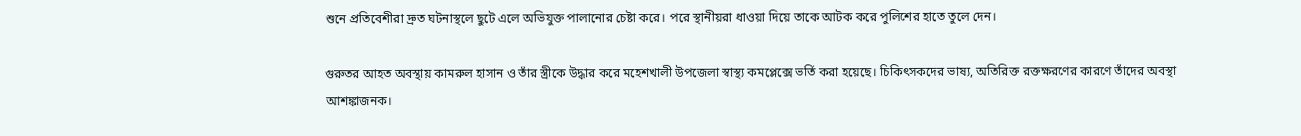শুনে প্রতিবেশীরা দ্রুত ঘটনাস্থলে ছুটে এলে অভিযুক্ত পালানোর চেষ্টা করে। পরে স্থানীয়রা ধাওয়া দিয়ে তাকে আটক করে পুলিশের হাতে তুলে দেন।

গুরুতর আহত অবস্থায় কামরুল হাসান ও তাঁর স্ত্রীকে উদ্ধার করে মহেশখালী উপজেলা স্বাস্থ্য কমপ্লেক্সে ভর্তি করা হয়েছে। চিকিৎসকদের ভাষ্য, অতিরিক্ত রক্তক্ষরণের কারণে তাঁদের অবস্থা আশঙ্কাজনক।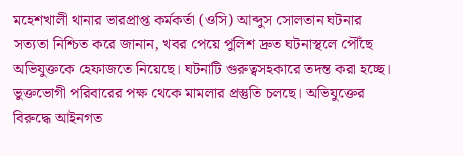মহেশখালী থানার ভারপ্রাপ্ত কর্মকর্তা (ওসি) আব্দুস সোলতান ঘটনার সত্যতা নিশ্চিত করে জানান, খবর পেয়ে পুলিশ দ্রুত ঘটনাস্থলে পৌঁছে অভিযুক্তকে হেফাজতে নিয়েছে। ঘটনাটি গুরুত্বসহকারে তদন্ত করা হচ্ছে। ভুক্তভোগী পরিবারের পক্ষ থেকে মামলার প্রস্তুতি চলছে। অভিযুক্তের বিরুদ্ধে আইনগত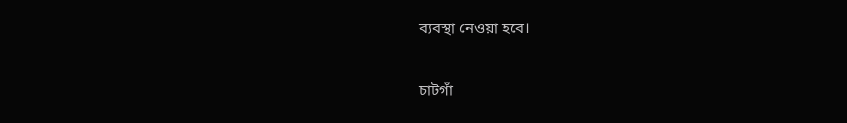ব্যবস্থা নেওয়া হবে।

চাটগাঁ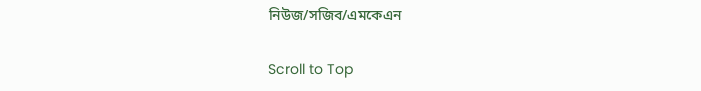নিউজ/সজিব/এমকেএন

Scroll to Top